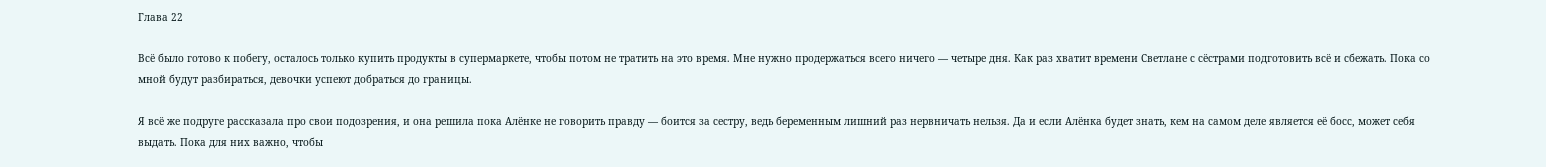Глава 22

Всё было готово к побегу, осталось только купить продукты в супермаркете, чтобы потом не тратить на это время. Мне нужно продержаться всего ничего — четыре дня. Как раз хватит времени Светлане с сёстрами подготовить всё и сбежать. Пока со мной будут разбираться, девочки успеют добраться до границы.

Я всё же подруге рассказала про свои подозрения, и она решила пока Алёнке не говорить правду — боится за сестру, ведь беременным лишний раз нервничать нельзя. Да и если Алёнка будет знать, кем на самом деле является её босс, может себя выдать. Пока для них важно, чтобы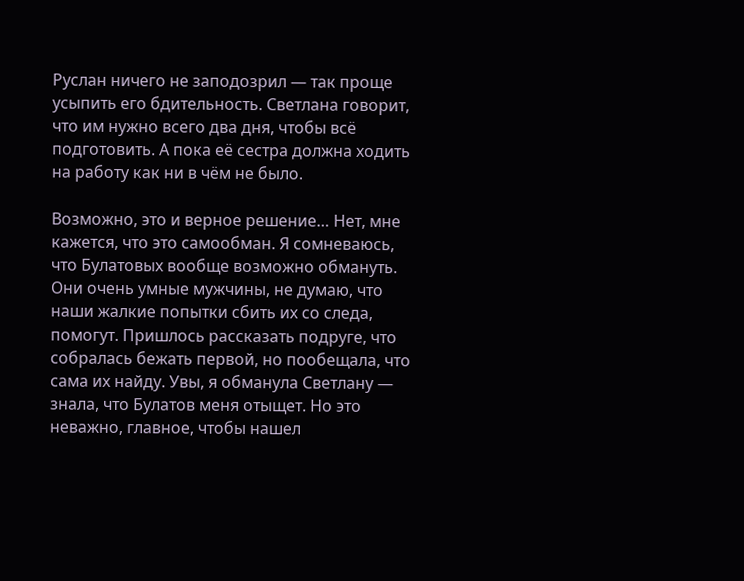Руслан ничего не заподозрил — так проще усыпить его бдительность. Светлана говорит, что им нужно всего два дня, чтобы всё подготовить. А пока её сестра должна ходить на работу как ни в чём не было.

Возможно, это и верное решение… Нет, мне кажется, что это самообман. Я сомневаюсь, что Булатовых вообще возможно обмануть. Они очень умные мужчины, не думаю, что наши жалкие попытки сбить их со следа, помогут. Пришлось рассказать подруге, что собралась бежать первой, но пообещала, что сама их найду. Увы, я обманула Светлану — знала, что Булатов меня отыщет. Но это неважно, главное, чтобы нашел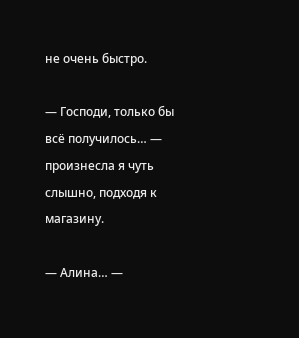не очень быстро.

— Господи, только бы всё получилось… — произнесла я чуть слышно, подходя к магазину.

— Алина… —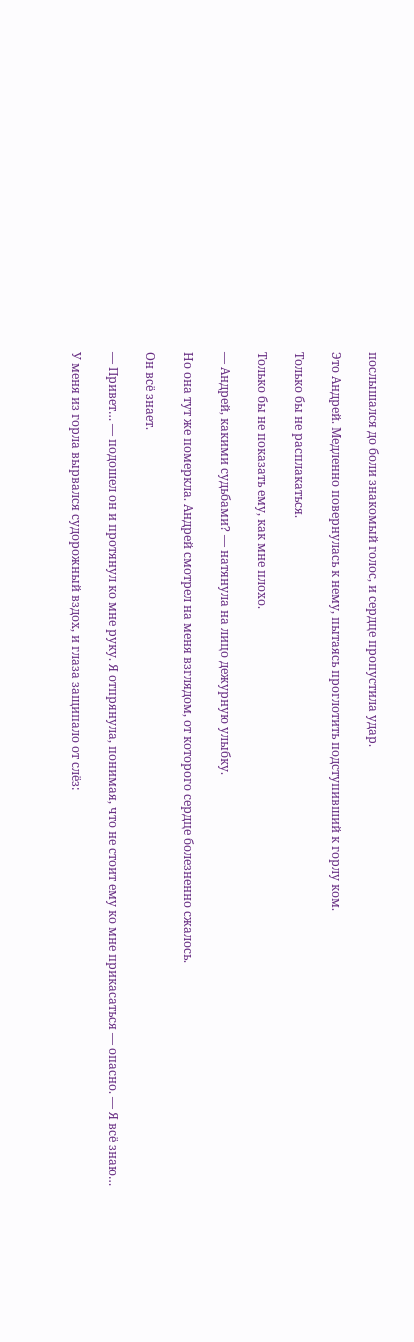послышался до боли знакомый голос, и сердце пропустила удар.

Это Андрей. Медленно повернулась к нему, пытаясь проглотить подступивший к горлу ком.

Только бы не расплакаться.

Только бы не показать ему, как мне плохо.

— Андрей, какими судьбами? — натянула на лицо дежурную улыбку.

Но она тут же померкла. Андрей смотрел на меня взглядом, от которого сердце болезненно сжалось.

Он всё знает.

— Привет… — подошел он и протянул ко мне руку. Я отпрянула, понимая, что не стоит ему ко мне прикасаться — опасно. — Я всё знаю…

У меня из горла вырвался судорожный вздох, и глаза защипало от слёз: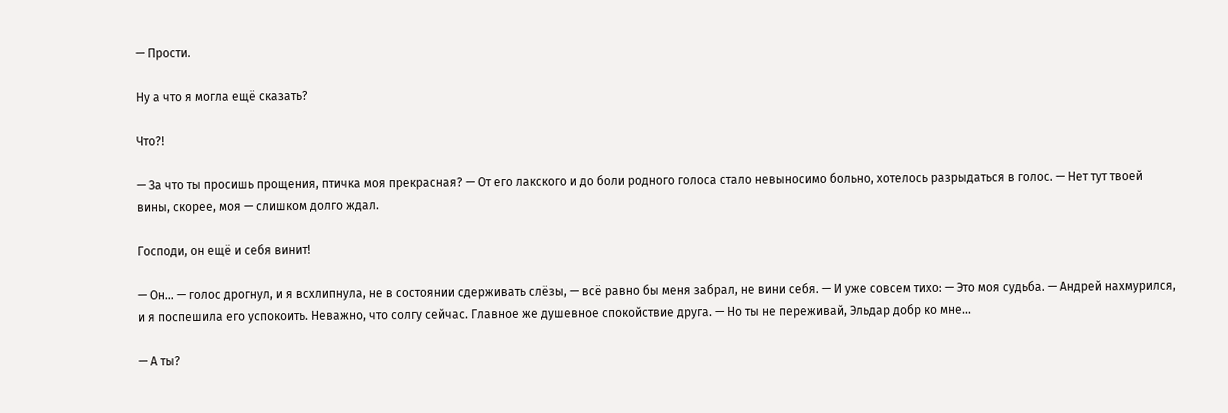— Прости.

Ну а что я могла ещё сказать?

Что?!

— За что ты просишь прощения, птичка моя прекрасная? — От его лакского и до боли родного голоса стало невыносимо больно, хотелось разрыдаться в голос. — Нет тут твоей вины, скорее, моя — слишком долго ждал.

Господи, он ещё и себя винит!

— Он… — голос дрогнул, и я всхлипнула, не в состоянии сдерживать слёзы, — всё равно бы меня забрал, не вини себя. — И уже совсем тихо: — Это моя судьба. — Андрей нахмурился, и я поспешила его успокоить. Неважно, что солгу сейчас. Главное же душевное спокойствие друга. — Но ты не переживай, Эльдар добр ко мне…

— А ты?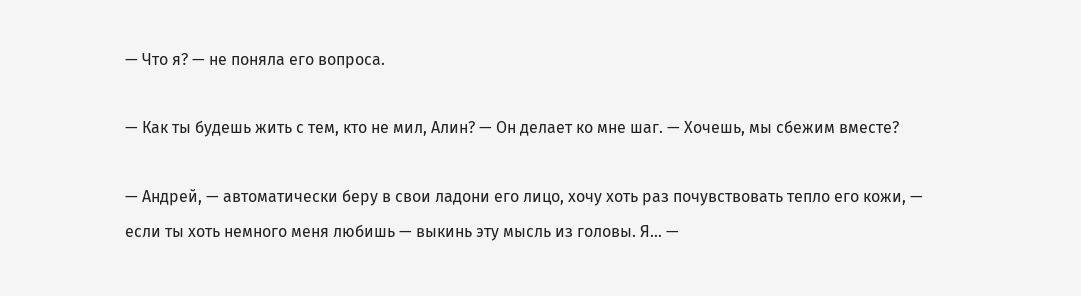— Что я? — не поняла его вопроса.

— Как ты будешь жить с тем, кто не мил, Алин? — Он делает ко мне шаг. — Хочешь, мы сбежим вместе?

— Андрей, — автоматически беру в свои ладони его лицо, хочу хоть раз почувствовать тепло его кожи, — если ты хоть немного меня любишь — выкинь эту мысль из головы. Я… —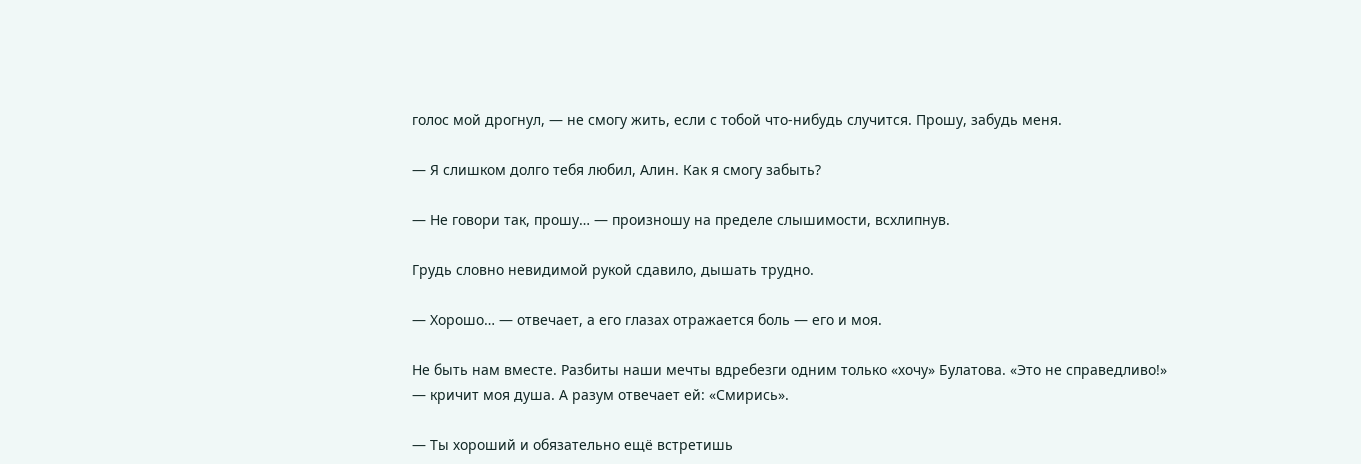голос мой дрогнул, — не смогу жить, если с тобой что-нибудь случится. Прошу, забудь меня.

— Я слишком долго тебя любил, Алин. Как я смогу забыть?

— Не говори так, прошу… — произношу на пределе слышимости, всхлипнув.

Грудь словно невидимой рукой сдавило, дышать трудно.

— Хорошо… — отвечает, а его глазах отражается боль — его и моя.

Не быть нам вместе. Разбиты наши мечты вдребезги одним только «хочу» Булатова. «Это не справедливо!» — кричит моя душа. А разум отвечает ей: «Смирись».

— Ты хороший и обязательно ещё встретишь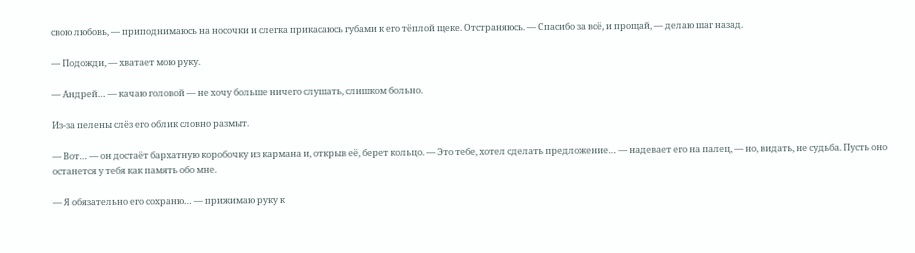свою любовь, — приподнимаюсь на носочки и слегка прикасаюсь губами к его тёплой щеке. Отстраняюсь. — Спасибо за всё, и прощай, — делаю шаг назад.

— Подожди, — хватает мою руку.

— Андрей… — качаю головой — не хочу больше ничего слушать, слишком больно.

Из-за пелены слёз его облик словно размыт.

— Вот… — он достаёт бархатную коробочку из кармана и, открыв её, берет кольцо. — Это тебе, хотел сделать предложение… — надевает его на палец, — но, видать, не судьба. Пусть оно останется у тебя как память обо мне.

— Я обязательно его сохраню… — прижимаю руку к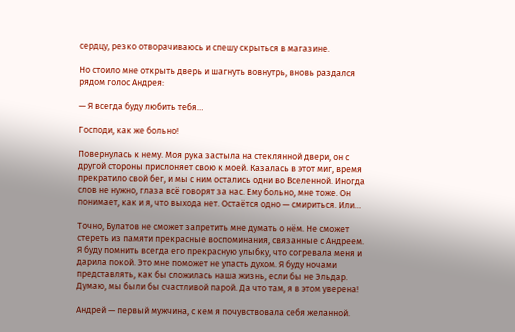сердцу, резко отворачиваюсь и спешу скрыться в магазине.

Но стоило мне открыть дверь и шагнуть вовнутрь, вновь раздался рядом голос Андрея:

— Я всегда буду любить тебя…

Господи, как же больно!

Повернулась к нему. Моя рука застыла на стеклянной двери, он с другой стороны прислоняет свою к моей. Казалась в этот миг, время прекратило свой бег, и мы с ним остались одни во Вселенной. Иногда слов не нужно, глаза всё говорят за нас. Ему больно, мне тоже. Он понимает, как и я, что выхода нет. Остаётся одно — смириться. Или…

Точно, Булатов не сможет запретить мне думать о нём. Не сможет стереть из памяти прекрасные воспоминания, связанные с Андреем. Я буду помнить всегда его прекрасную улыбку, что согревала меня и дарила покой. Это мне поможет не упасть духом. Я буду ночами представлять, как бы сложилась наша жизнь, если бы не Эльдар. Думаю, мы были бы счастливой парой. Да что там, я в этом уверена!

Андрей — первый мужчина, с кем я почувствовала себя желанной.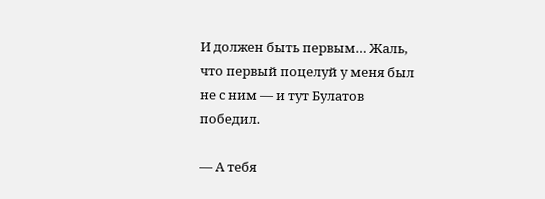И должен быть первым… Жаль, что первый поцелуй у меня был не с ним — и тут Булатов победил.

— А тебя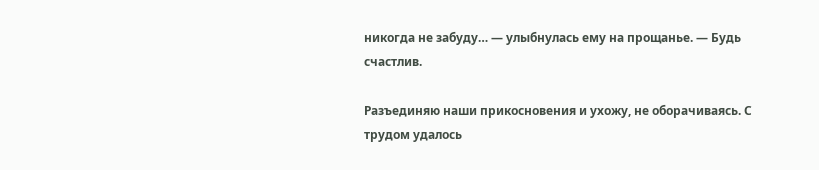никогда не забуду… — улыбнулась ему на прощанье. — Будь счастлив.

Разъединяю наши прикосновения и ухожу, не оборачиваясь. С трудом удалось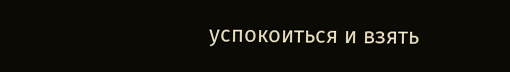успокоиться и взять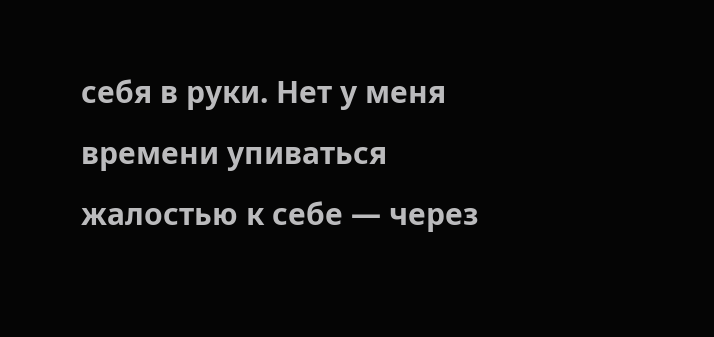себя в руки. Нет у меня времени упиваться жалостью к себе — через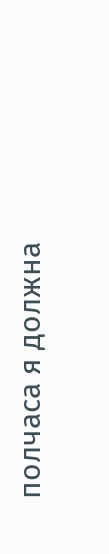полчаса я должна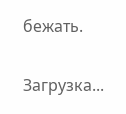бежать.

Загрузка...